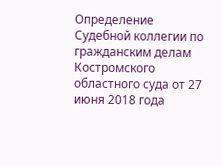Определение Судебной коллегии по гражданским делам Костромского областного суда от 27 июня 2018 года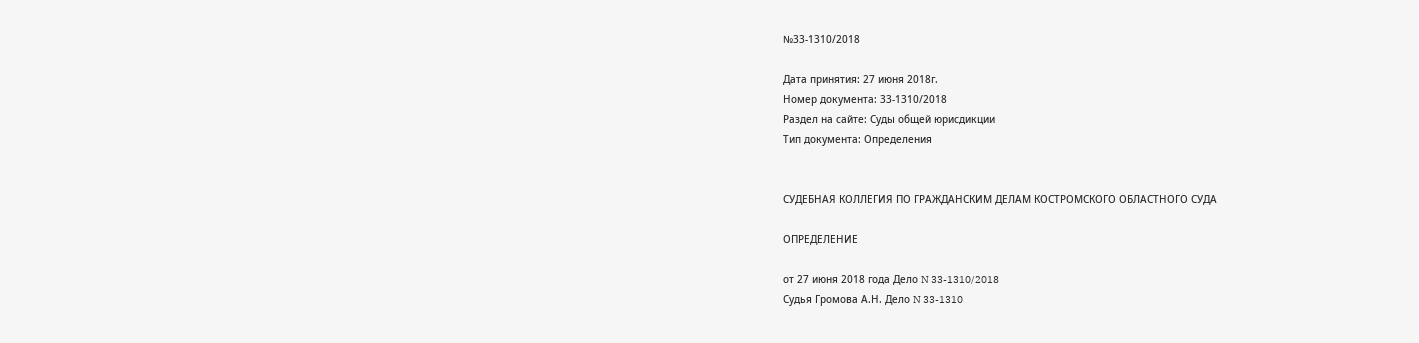№33-1310/2018

Дата принятия: 27 июня 2018г.
Номер документа: 33-1310/2018
Раздел на сайте: Суды общей юрисдикции
Тип документа: Определения


СУДЕБНАЯ КОЛЛЕГИЯ ПО ГРАЖДАНСКИМ ДЕЛАМ КОСТРОМСКОГО ОБЛАСТНОГО СУДА

ОПРЕДЕЛЕНИЕ

от 27 июня 2018 года Дело N 33-1310/2018
Судья Громова А.Н. Дело N 33-1310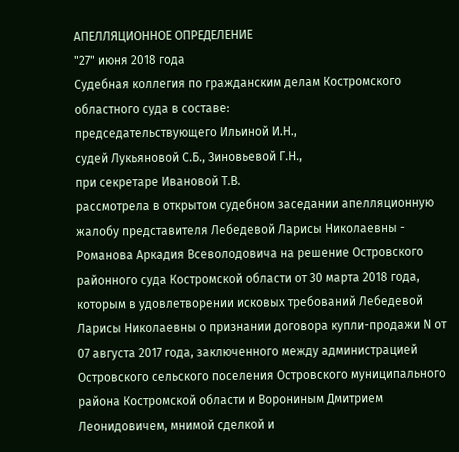АПЕЛЛЯЦИОННОЕ ОПРЕДЕЛЕНИЕ
"27" июня 2018 года
Судебная коллегия по гражданским делам Костромского областного суда в составе:
председательствующего Ильиной И.Н.,
судей Лукьяновой С.Б., Зиновьевой Г.Н.,
при секретаре Ивановой Т.В.
рассмотрела в открытом судебном заседании апелляционную жалобу представителя Лебедевой Ларисы Николаевны - Романова Аркадия Всеволодовича на решение Островского районного суда Костромской области от 30 марта 2018 года, которым в удовлетворении исковых требований Лебедевой Ларисы Николаевны о признании договора купли-продажи N от 07 августа 2017 года, заключенного между администрацией Островского сельского поселения Островского муниципального района Костромской области и Ворониным Дмитрием Леонидовичем, мнимой сделкой и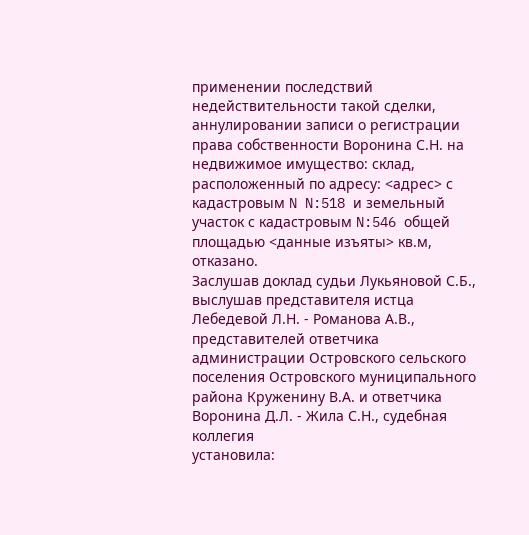применении последствий недействительности такой сделки, аннулировании записи о регистрации права собственности Воронина С.Н. на недвижимое имущество: склад, расположенный по адресу: <адрес> с кадастровым N N:518 и земельный участок с кадастровым N:546 общей площадью <данные изъяты> кв.м, отказано.
Заслушав доклад судьи Лукьяновой С.Б., выслушав представителя истца Лебедевой Л.Н. - Романова А.В., представителей ответчика администрации Островского сельского поселения Островского муниципального района Круженину В.А. и ответчика Воронина Д.Л. - Жила С.Н., судебная коллегия
установила: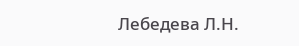Лебедева Л.Н.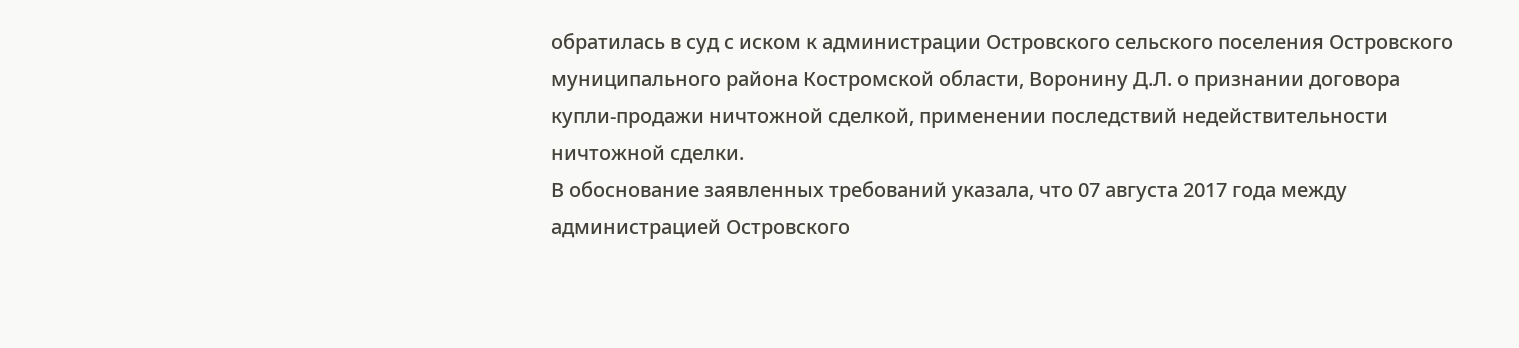обратилась в суд с иском к администрации Островского сельского поселения Островского муниципального района Костромской области, Воронину Д.Л. о признании договора купли-продажи ничтожной сделкой, применении последствий недействительности ничтожной сделки.
В обоснование заявленных требований указала, что 07 августа 2017 года между администрацией Островского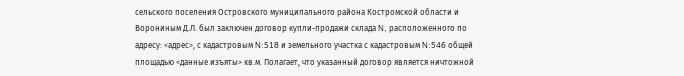сельского поселения Островского муниципального района Костромской области и Ворониным Д.Л. был заключен договор купли-продажи склада N, расположенного по адресу: <адрес>, с кадастровым N:518 и земельного участка с кадастровым N:546 общей площадью <данные изъяты> кв.м. Полагает, что указанный договор является ничтожной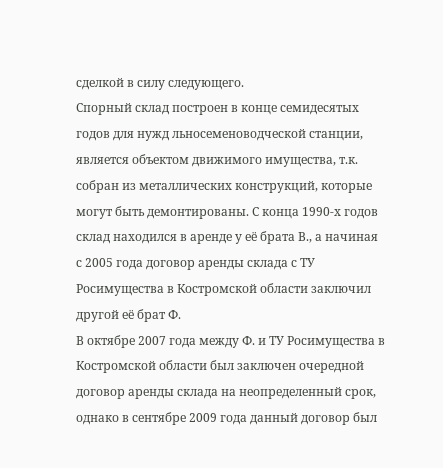сделкой в силу следующего.
Спорный склад построен в конце семидесятых годов для нужд льносеменоводческой станции, является объектом движимого имущества, т.к. собран из металлических конструкций, которые могут быть демонтированы. С конца 1990-х годов склад находился в аренде у её брата В., а начиная с 2005 года договор аренды склада с ТУ Росимущества в Костромской области заключил другой её брат Ф.
В октябре 2007 года между Ф. и ТУ Росимущества в Костромской области был заключен очередной договор аренды склада на неопределенный срок, однако в сентябре 2009 года данный договор был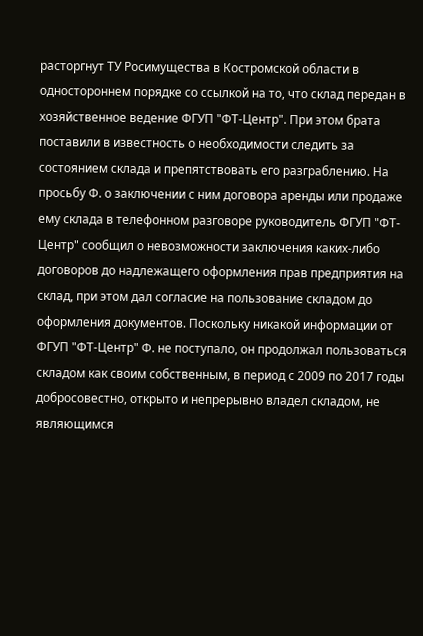расторгнут ТУ Росимущества в Костромской области в одностороннем порядке со ссылкой на то, что склад передан в хозяйственное ведение ФГУП "ФТ-Центр". При этом брата поставили в известность о необходимости следить за состоянием склада и препятствовать его разграблению. На просьбу Ф. о заключении с ним договора аренды или продаже ему склада в телефонном разговоре руководитель ФГУП "ФТ-Центр" сообщил о невозможности заключения каких-либо договоров до надлежащего оформления прав предприятия на склад, при этом дал согласие на пользование складом до оформления документов. Поскольку никакой информации от ФГУП "ФТ-Центр" Ф. не поступало, он продолжал пользоваться складом как своим собственным, в период с 2009 по 2017 годы добросовестно, открыто и непрерывно владел складом, не являющимся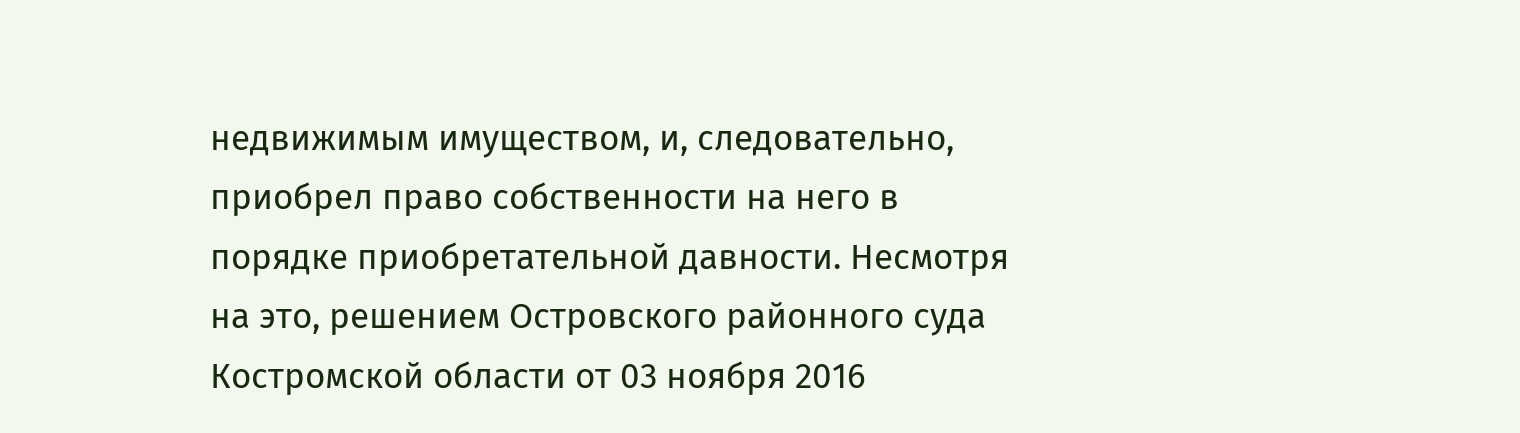недвижимым имуществом, и, следовательно, приобрел право собственности на него в порядке приобретательной давности. Несмотря на это, решением Островского районного суда Костромской области от 03 ноября 2016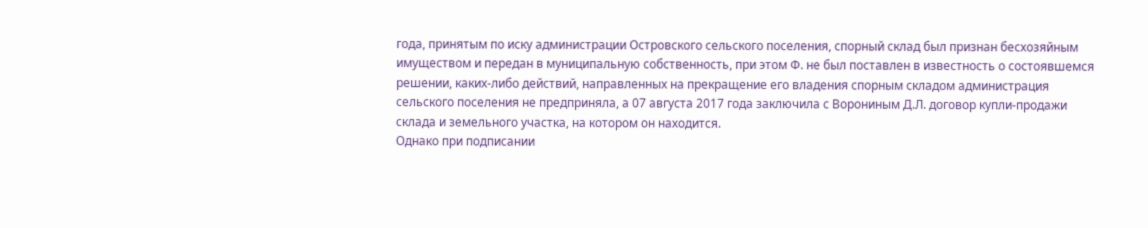года, принятым по иску администрации Островского сельского поселения, спорный склад был признан бесхозяйным имуществом и передан в муниципальную собственность, при этом Ф. не был поставлен в известность о состоявшемся решении, каких-либо действий, направленных на прекращение его владения спорным складом администрация сельского поселения не предприняла, а 07 августа 2017 года заключила с Ворониным Д.Л. договор купли-продажи склада и земельного участка, на котором он находится.
Однако при подписании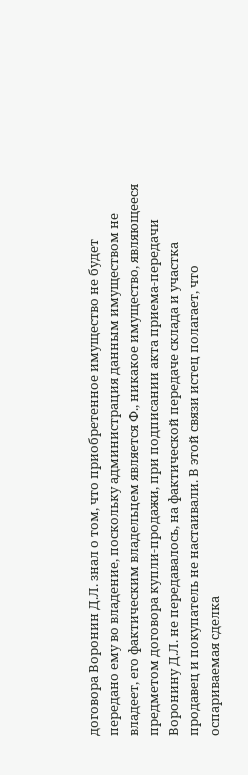договора Воронин Д.Л. знал о том, что приобретенное имущество не будет передано ему во владение, поскольку администрация данным имуществом не владеет, его фактическим владельцем является Ф., никакое имущество, являющееся предметом договора купли-продажи, при подписании акта приема-передачи Воронину Д.Л. не передавалось, на фактической передаче склада и участка продавец и покупатель не настаивали. В этой связи истец полагает, что оспариваемая сделка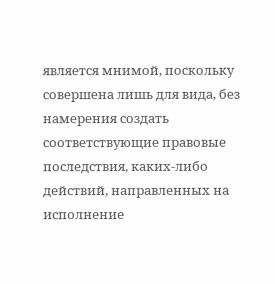является мнимой, поскольку совершена лишь для вида, без намерения создать соответствующие правовые последствия, каких-либо действий, направленных на исполнение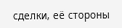сделки, её стороны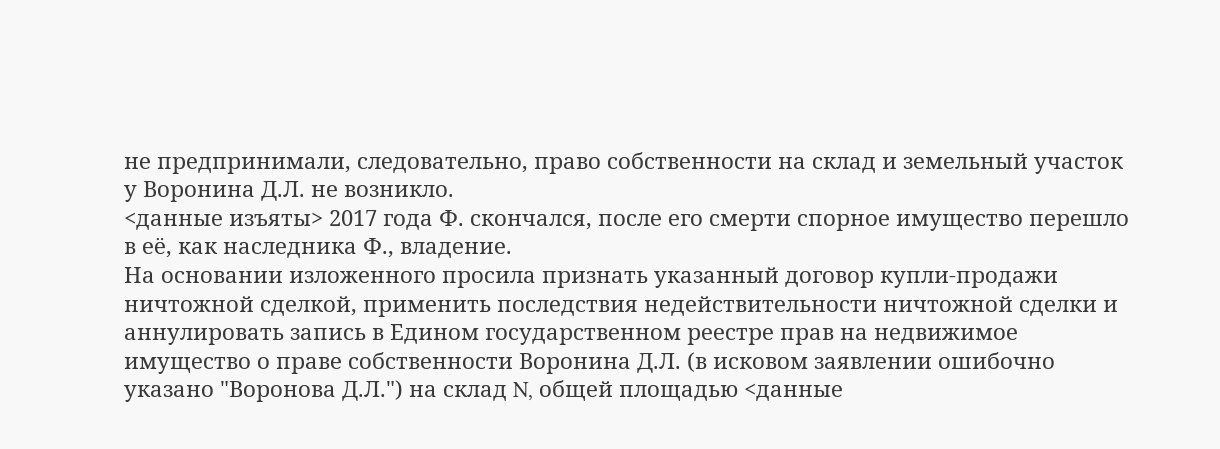не предпринимали, следовательно, право собственности на склад и земельный участок у Воронина Д.Л. не возникло.
<данные изъяты> 2017 года Ф. скончался, после его смерти спорное имущество перешло в её, как наследника Ф., владение.
На основании изложенного просила признать указанный договор купли-продажи ничтожной сделкой, применить последствия недействительности ничтожной сделки и аннулировать запись в Едином государственном реестре прав на недвижимое имущество о праве собственности Воронина Д.Л. (в исковом заявлении ошибочно указано "Воронова Д.Л.") на склад N, общей площадью <данные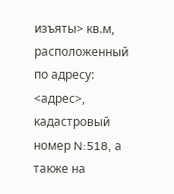изъяты> кв.м, расположенный по адресу: <адрес>, кадастровый номер N:518, а также на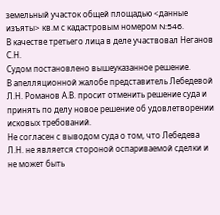земельный участок общей площадью <данные изъяты> кв.м с кадастровым номером N:546.
В качестве третьего лица в деле участвовал Неганов С.Н.
Судом постановлено вышеуказанное решение.
В апелляционной жалобе представитель Лебедевой Л.Н. Романов А.В. просит отменить решение суда и принять по делу новое решение об удовлетворении исковых требований.
Не согласен с выводом суда о том, что Лебедева Л.Н. не является стороной оспариваемой сделки и не может быть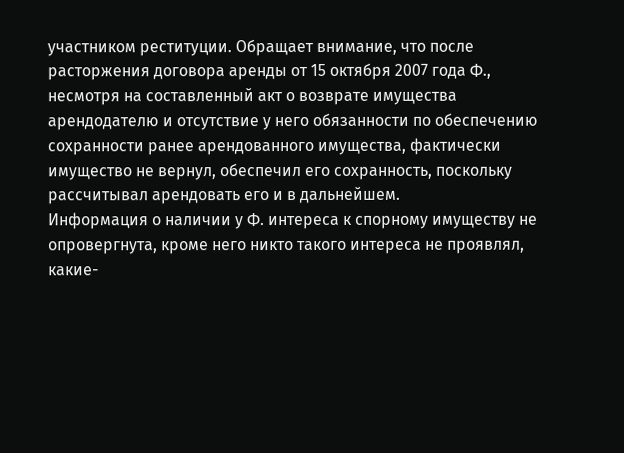участником реституции. Обращает внимание, что после расторжения договора аренды от 15 октября 2007 года Ф., несмотря на составленный акт о возврате имущества арендодателю и отсутствие у него обязанности по обеспечению сохранности ранее арендованного имущества, фактически имущество не вернул, обеспечил его сохранность, поскольку рассчитывал арендовать его и в дальнейшем.
Информация о наличии у Ф. интереса к спорному имуществу не опровергнута, кроме него никто такого интереса не проявлял, какие-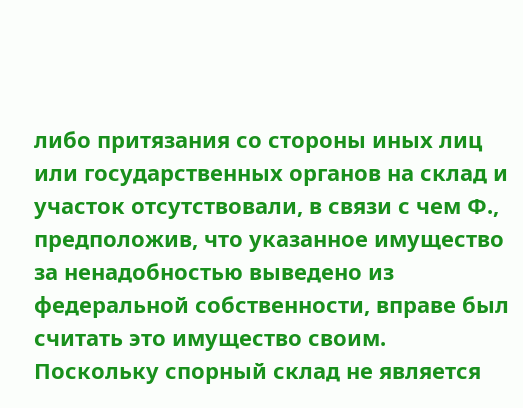либо притязания со стороны иных лиц или государственных органов на склад и участок отсутствовали, в связи с чем Ф., предположив, что указанное имущество за ненадобностью выведено из федеральной собственности, вправе был считать это имущество своим. Поскольку спорный склад не является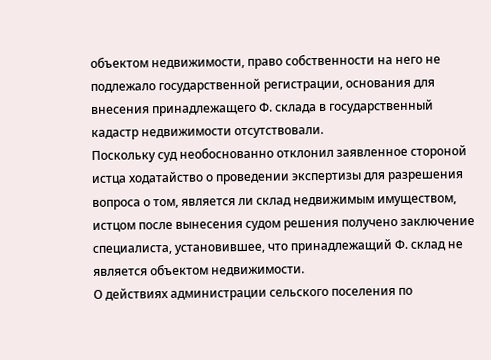объектом недвижимости, право собственности на него не подлежало государственной регистрации, основания для внесения принадлежащего Ф. склада в государственный кадастр недвижимости отсутствовали.
Поскольку суд необоснованно отклонил заявленное стороной истца ходатайство о проведении экспертизы для разрешения вопроса о том, является ли склад недвижимым имуществом, истцом после вынесения судом решения получено заключение специалиста, установившее, что принадлежащий Ф. склад не является объектом недвижимости.
О действиях администрации сельского поселения по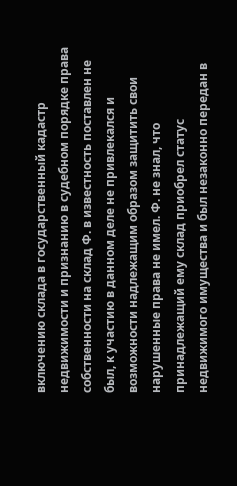включению склада в государственный кадастр недвижимости и признанию в судебном порядке права собственности на склад Ф. в известность поставлен не был, к участию в данном деле не привлекался и возможности надлежащим образом защитить свои нарушенные права не имел. Ф. не знал, что принадлежащий ему склад приобрел статус недвижимого имущества и был незаконно передан в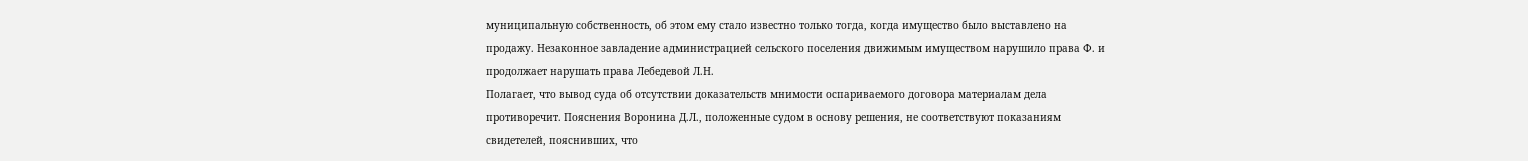муниципальную собственность, об этом ему стало известно только тогда, когда имущество было выставлено на продажу. Незаконное завладение администрацией сельского поселения движимым имуществом нарушило права Ф. и продолжает нарушать права Лебедевой Л.Н.
Полагает, что вывод суда об отсутствии доказательств мнимости оспариваемого договора материалам дела противоречит. Пояснения Воронина Д.Л., положенные судом в основу решения, не соответствуют показаниям свидетелей, пояснивших, что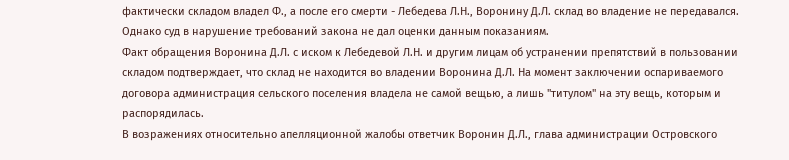фактически складом владел Ф., а после его смерти - Лебедева Л.Н., Воронину Д.Л. склад во владение не передавался. Однако суд в нарушение требований закона не дал оценки данным показаниям.
Факт обращения Воронина Д.Л. с иском к Лебедевой Л.Н. и другим лицам об устранении препятствий в пользовании складом подтверждает, что склад не находится во владении Воронина Д.Л. На момент заключении оспариваемого договора администрация сельского поселения владела не самой вещью, а лишь "титулом" на эту вещь, которым и распорядилась.
В возражениях относительно апелляционной жалобы ответчик Воронин Д.Л., глава администрации Островского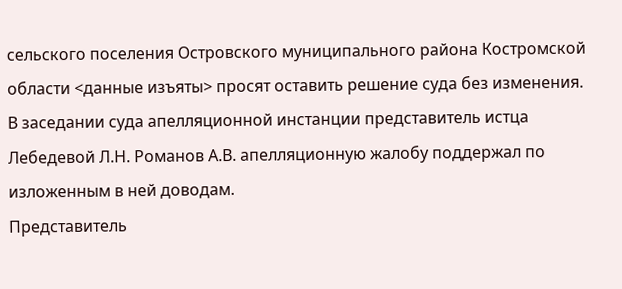сельского поселения Островского муниципального района Костромской области <данные изъяты> просят оставить решение суда без изменения.
В заседании суда апелляционной инстанции представитель истца Лебедевой Л.Н. Романов А.В. апелляционную жалобу поддержал по изложенным в ней доводам.
Представитель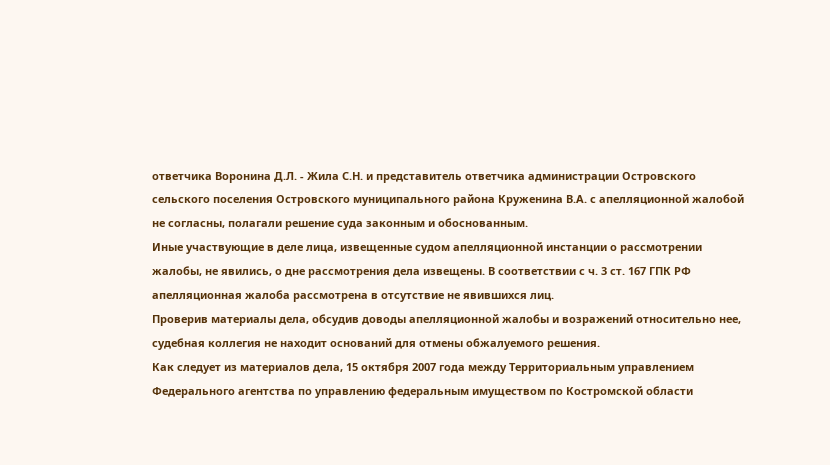ответчика Воронина Д.Л. - Жила С.Н. и представитель ответчика администрации Островского сельского поселения Островского муниципального района Круженина В.А. с апелляционной жалобой не согласны, полагали решение суда законным и обоснованным.
Иные участвующие в деле лица, извещенные судом апелляционной инстанции о рассмотрении жалобы, не явились, о дне рассмотрения дела извещены. В соответствии с ч. 3 ст. 167 ГПК РФ апелляционная жалоба рассмотрена в отсутствие не явившихся лиц.
Проверив материалы дела, обсудив доводы апелляционной жалобы и возражений относительно нее, судебная коллегия не находит оснований для отмены обжалуемого решения.
Как следует из материалов дела, 15 октября 2007 года между Территориальным управлением Федерального агентства по управлению федеральным имуществом по Костромской области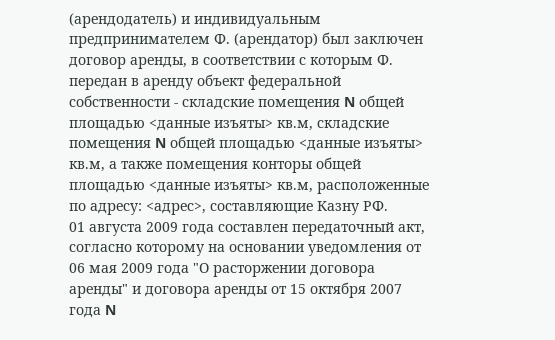(арендодатель) и индивидуальным предпринимателем Ф. (арендатор) был заключен договор аренды, в соответствии с которым Ф. передан в аренду объект федеральной собственности - складские помещения N общей площадью <данные изъяты> кв.м, складские помещения N общей площадью <данные изъяты> кв.м, а также помещения конторы общей площадью <данные изъяты> кв.м, расположенные по адресу: <адрес>, составляющие Казну РФ.
01 августа 2009 года составлен передаточный акт, согласно которому на основании уведомления от 06 мая 2009 года "О расторжении договора аренды" и договора аренды от 15 октября 2007 года N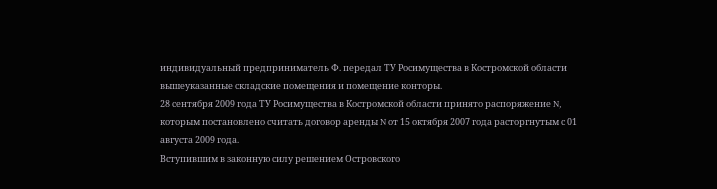индивидуальный предприниматель Ф. передал ТУ Росимущества в Костромской области вышеуказанные складские помещения и помещение конторы.
28 сентября 2009 года ТУ Росимущества в Костромской области принято распоряжение N, которым постановлено считать договор аренды N от 15 октября 2007 года расторгнутым с 01 августа 2009 года.
Вступившим в законную силу решением Островского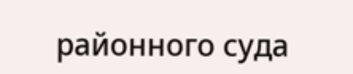районного суда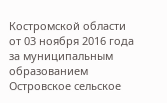Костромской области от 03 ноября 2016 года за муниципальным образованием Островское сельское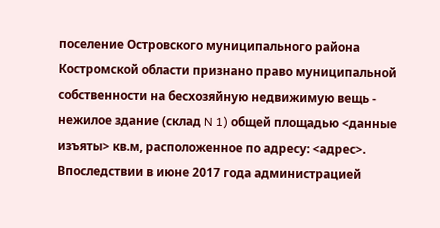поселение Островского муниципального района Костромской области признано право муниципальной собственности на бесхозяйную недвижимую вещь - нежилое здание (склад N 1) общей площадью <данные изъяты> кв.м, расположенное по адресу: <адрес>.
Впоследствии в июне 2017 года администрацией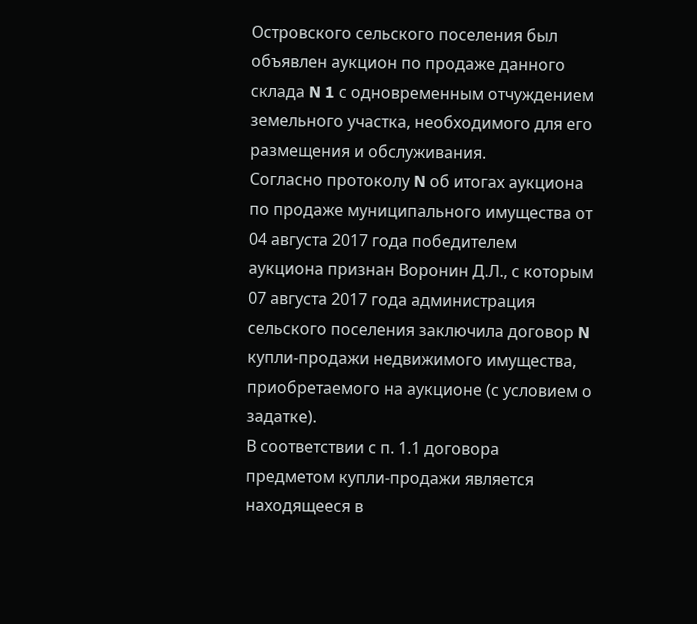Островского сельского поселения был объявлен аукцион по продаже данного склада N 1 с одновременным отчуждением земельного участка, необходимого для его размещения и обслуживания.
Согласно протоколу N об итогах аукциона по продаже муниципального имущества от 04 августа 2017 года победителем аукциона признан Воронин Д.Л., с которым 07 августа 2017 года администрация сельского поселения заключила договор N купли-продажи недвижимого имущества, приобретаемого на аукционе (с условием о задатке).
В соответствии с п. 1.1 договора предметом купли-продажи является находящееся в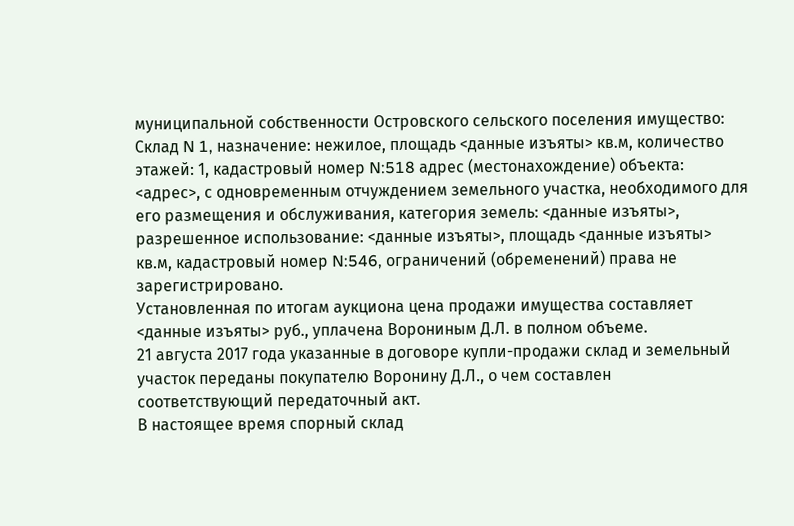муниципальной собственности Островского сельского поселения имущество: Склад N 1, назначение: нежилое, площадь <данные изъяты> кв.м, количество этажей: 1, кадастровый номер N:518 адрес (местонахождение) объекта: <адрес>, с одновременным отчуждением земельного участка, необходимого для его размещения и обслуживания, категория земель: <данные изъяты>, разрешенное использование: <данные изъяты>, площадь <данные изъяты> кв.м, кадастровый номер N:546, ограничений (обременений) права не зарегистрировано.
Установленная по итогам аукциона цена продажи имущества составляет <данные изъяты> руб., уплачена Ворониным Д.Л. в полном объеме.
21 августа 2017 года указанные в договоре купли-продажи склад и земельный участок переданы покупателю Воронину Д.Л., о чем составлен соответствующий передаточный акт.
В настоящее время спорный склад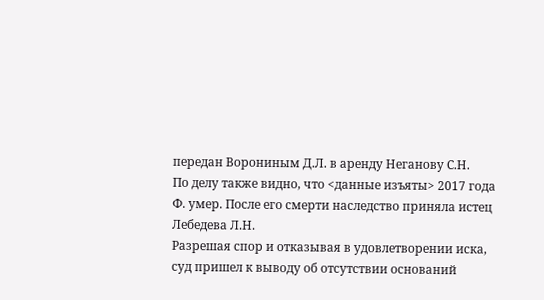передан Ворониным Д.Л. в аренду Неганову С.Н.
По делу также видно, что <данные изъяты> 2017 года Ф. умер. После его смерти наследство приняла истец Лебедева Л.Н.
Разрешая спор и отказывая в удовлетворении иска, суд пришел к выводу об отсутствии оснований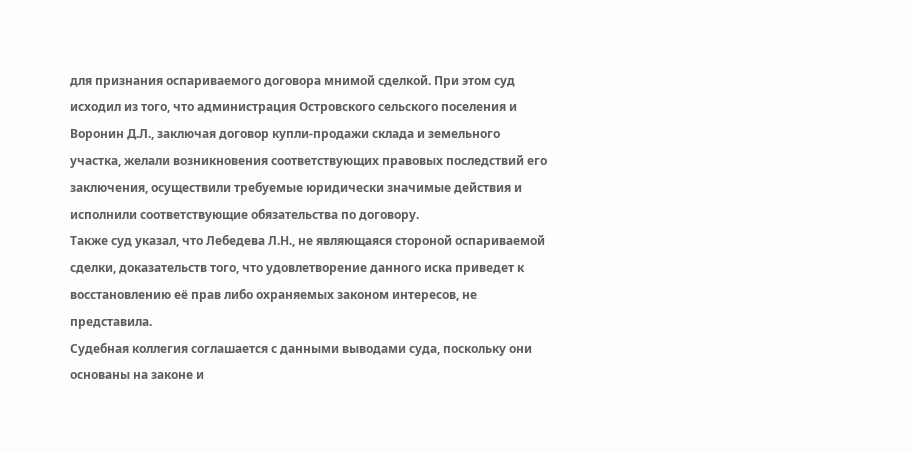для признания оспариваемого договора мнимой сделкой. При этом суд исходил из того, что администрация Островского сельского поселения и Воронин Д.Л., заключая договор купли-продажи склада и земельного участка, желали возникновения соответствующих правовых последствий его заключения, осуществили требуемые юридически значимые действия и исполнили соответствующие обязательства по договору.
Также суд указал, что Лебедева Л.Н., не являющаяся стороной оспариваемой сделки, доказательств того, что удовлетворение данного иска приведет к восстановлению её прав либо охраняемых законом интересов, не представила.
Судебная коллегия соглашается с данными выводами суда, поскольку они основаны на законе и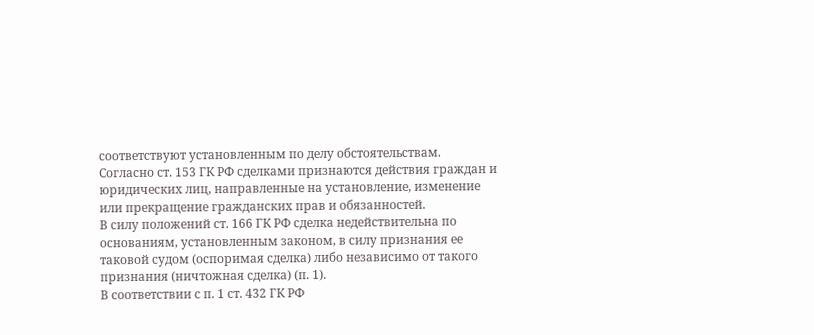соответствуют установленным по делу обстоятельствам.
Согласно ст. 153 ГК РФ сделками признаются действия граждан и юридических лиц, направленные на установление, изменение или прекращение гражданских прав и обязанностей.
В силу положений ст. 166 ГК РФ сделка недействительна по основаниям, установленным законом, в силу признания ее таковой судом (оспоримая сделка) либо независимо от такого признания (ничтожная сделка) (п. 1).
В соответствии с п. 1 ст. 432 ГК РФ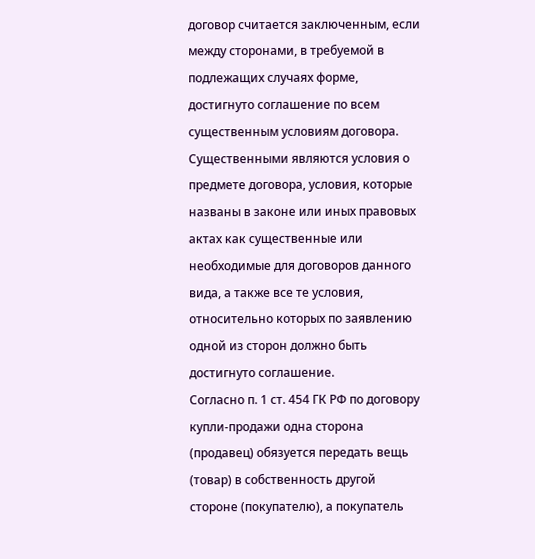договор считается заключенным, если между сторонами, в требуемой в подлежащих случаях форме, достигнуто соглашение по всем существенным условиям договора. Существенными являются условия о предмете договора, условия, которые названы в законе или иных правовых актах как существенные или необходимые для договоров данного вида, а также все те условия, относительно которых по заявлению одной из сторон должно быть достигнуто соглашение.
Согласно п. 1 ст. 454 ГК РФ по договору купли-продажи одна сторона (продавец) обязуется передать вещь (товар) в собственность другой стороне (покупателю), а покупатель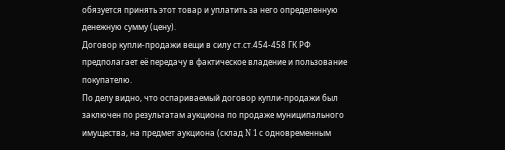обязуется принять этот товар и уплатить за него определенную денежную сумму (цену).
Договор купли-продажи вещи в силу ст.ст.454-458 ГК РФ предполагает её передачу в фактическое владение и пользование покупателю.
По делу видно, что оспариваемый договор купли-продажи был заключен по результатам аукциона по продаже муниципального имущества, на предмет аукциона (склад N 1 с одновременным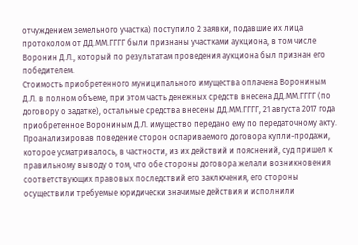отчуждением земельного участка) поступило 2 заявки, подавшие их лица протоколом от ДД.ММ.ГГГГ были признаны участками аукциона, в том числе Воронин Д.Л., который по результатам проведения аукциона был признан его победителем.
Стоимость приобретенного муниципального имущества оплачена Ворониным Д.Л. в полном объеме, при этом часть денежных средств внесена ДД.ММ.ГГГГ (по договору о задатке), остальные средства внесены ДД.ММ.ГГГГ, 21 августа 2017 года приобретенное Ворониным Д.Л. имущество передано ему по передаточному акту.
Проанализировав поведение сторон оспариваемого договора купли-продажи, которое усматривалось, в частности, из их действий и пояснений, суд пришел к правильному выводу о том, что обе стороны договора желали возникновения соответствующих правовых последствий его заключения, его стороны осуществили требуемые юридически значимые действия и исполнили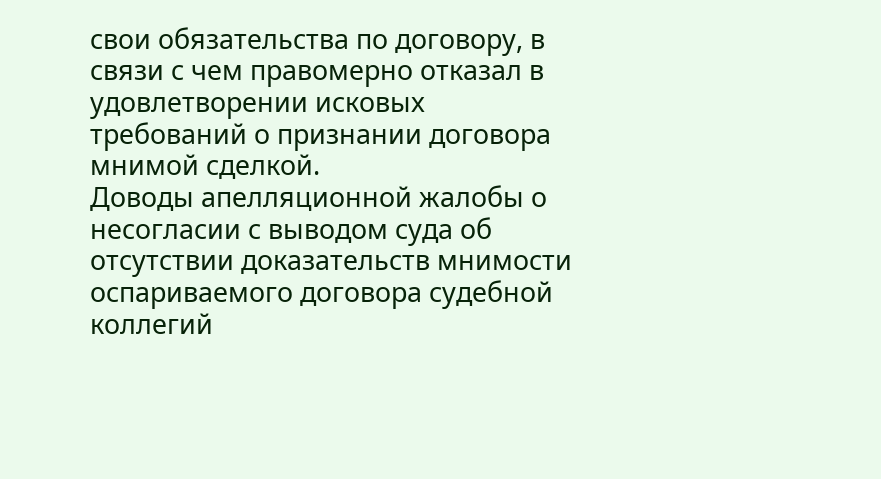свои обязательства по договору, в связи с чем правомерно отказал в удовлетворении исковых требований о признании договора мнимой сделкой.
Доводы апелляционной жалобы о несогласии с выводом суда об отсутствии доказательств мнимости оспариваемого договора судебной коллегий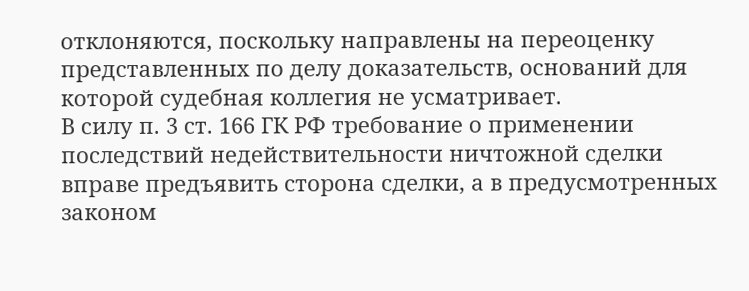отклоняются, поскольку направлены на переоценку представленных по делу доказательств, оснований для которой судебная коллегия не усматривает.
В силу п. 3 ст. 166 ГК РФ требование о применении последствий недействительности ничтожной сделки вправе предъявить сторона сделки, а в предусмотренных законом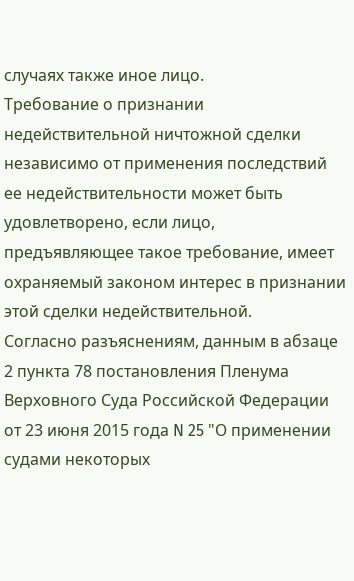случаях также иное лицо.
Требование о признании недействительной ничтожной сделки независимо от применения последствий ее недействительности может быть удовлетворено, если лицо, предъявляющее такое требование, имеет охраняемый законом интерес в признании этой сделки недействительной.
Согласно разъяснениям, данным в абзаце 2 пункта 78 постановления Пленума Верховного Суда Российской Федерации от 23 июня 2015 года N 25 "О применении судами некоторых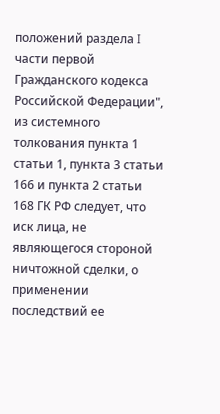положений раздела I части первой Гражданского кодекса Российской Федерации", из системного толкования пункта 1 статьи 1, пункта 3 статьи 166 и пункта 2 статьи 168 ГК РФ следует, что иск лица, не являющегося стороной ничтожной сделки, о применении последствий ее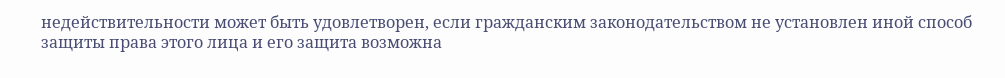недействительности может быть удовлетворен, если гражданским законодательством не установлен иной способ защиты права этого лица и его защита возможна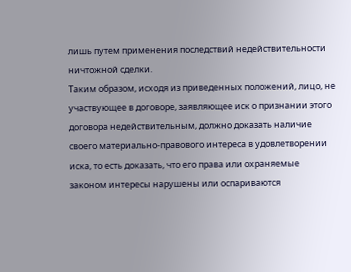лишь путем применения последствий недействительности ничтожной сделки.
Таким образом, исходя из приведенных положений, лицо, не участвующее в договоре, заявляющее иск о признании этого договора недействительным, должно доказать наличие своего материально-правового интереса в удовлетворении иска, то есть доказать, что его права или охраняемые законом интересы нарушены или оспариваются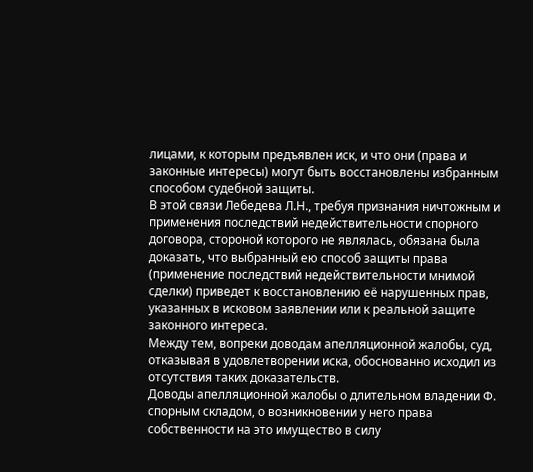лицами, к которым предъявлен иск, и что они (права и законные интересы) могут быть восстановлены избранным способом судебной защиты.
В этой связи Лебедева Л.Н., требуя признания ничтожным и применения последствий недействительности спорного договора, стороной которого не являлась, обязана была доказать, что выбранный ею способ защиты права (применение последствий недействительности мнимой сделки) приведет к восстановлению её нарушенных прав, указанных в исковом заявлении или к реальной защите законного интереса.
Между тем, вопреки доводам апелляционной жалобы, суд, отказывая в удовлетворении иска, обоснованно исходил из отсутствия таких доказательств.
Доводы апелляционной жалобы о длительном владении Ф. спорным складом, о возникновении у него права собственности на это имущество в силу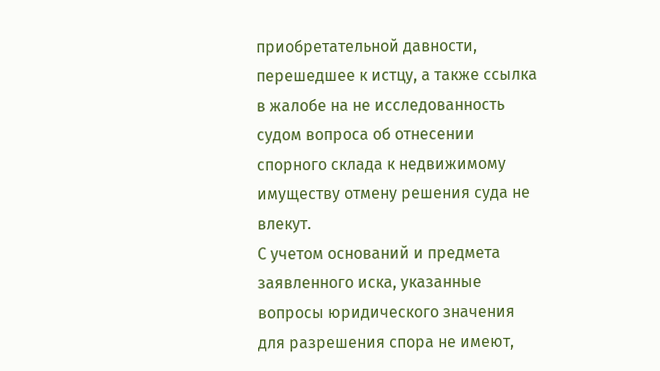приобретательной давности, перешедшее к истцу, а также ссылка в жалобе на не исследованность судом вопроса об отнесении спорного склада к недвижимому имуществу отмену решения суда не влекут.
С учетом оснований и предмета заявленного иска, указанные вопросы юридического значения для разрешения спора не имеют,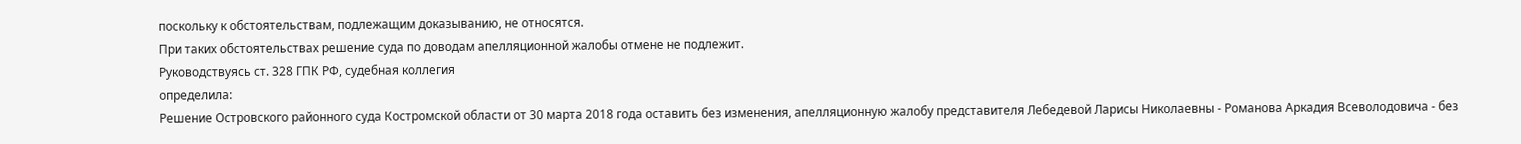поскольку к обстоятельствам, подлежащим доказыванию, не относятся.
При таких обстоятельствах решение суда по доводам апелляционной жалобы отмене не подлежит.
Руководствуясь ст. 328 ГПК РФ, судебная коллегия
определила:
Решение Островского районного суда Костромской области от 30 марта 2018 года оставить без изменения, апелляционную жалобу представителя Лебедевой Ларисы Николаевны - Романова Аркадия Всеволодовича - без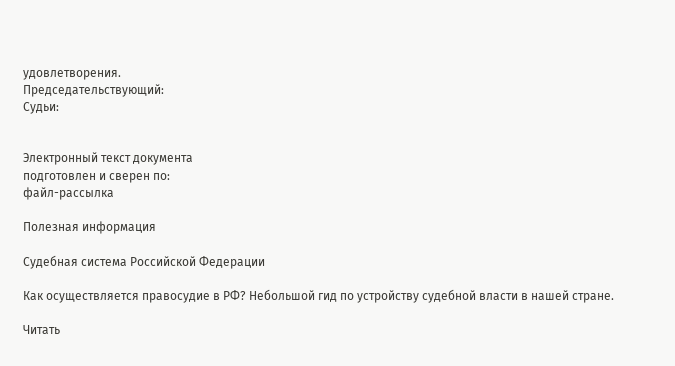удовлетворения.
Председательствующий:
Судьи:


Электронный текст документа
подготовлен и сверен по:
файл-рассылка

Полезная информация

Судебная система Российской Федерации

Как осуществляется правосудие в РФ? Небольшой гид по устройству судебной власти в нашей стране.

Читать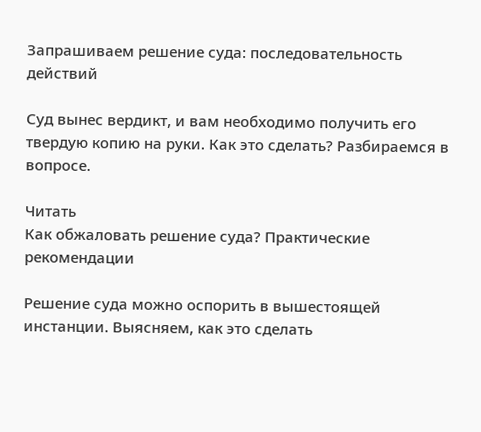Запрашиваем решение суда: последовательность действий

Суд вынес вердикт, и вам необходимо получить его твердую копию на руки. Как это сделать? Разбираемся в вопросе.

Читать
Как обжаловать решение суда? Практические рекомендации

Решение суда можно оспорить в вышестоящей инстанции. Выясняем, как это сделать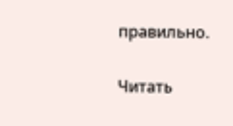правильно.

Читать